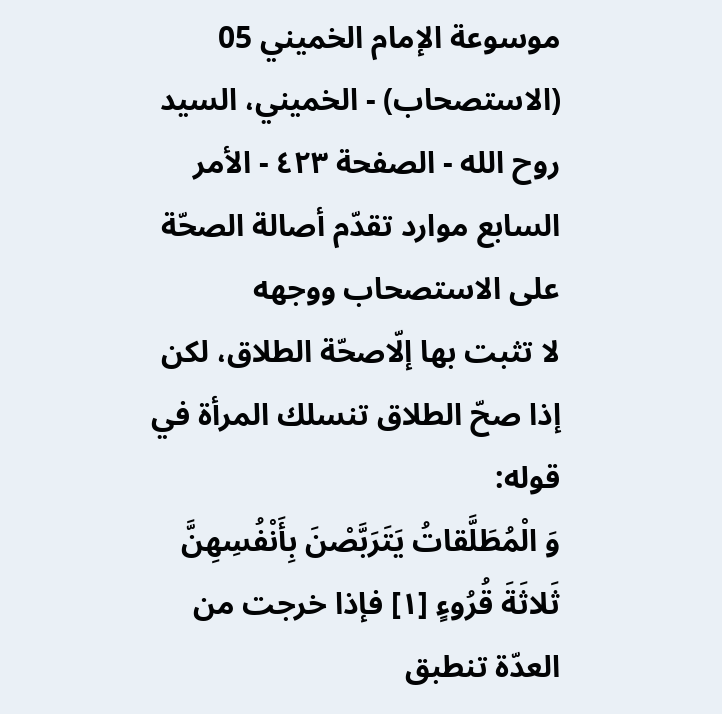موسوعة الإمام الخميني 05 (الاستصحاب) - الخميني، السيد روح الله - الصفحة ٤٢٣ - الأمر السابع موارد تقدّم أصالة الصحّة على الاستصحاب ووجهه
لا تثبت بها إلّاصحّة الطلاق، لكن إذا صحّ الطلاق تنسلك المرأة في قوله:
وَ الْمُطَلَّقاتُ يَتَرَبَّصْنَ بِأَنْفُسِهِنَّ ثَلاثَةَ قُرُوءٍ [١] فإذا خرجت من العدّة تنطبق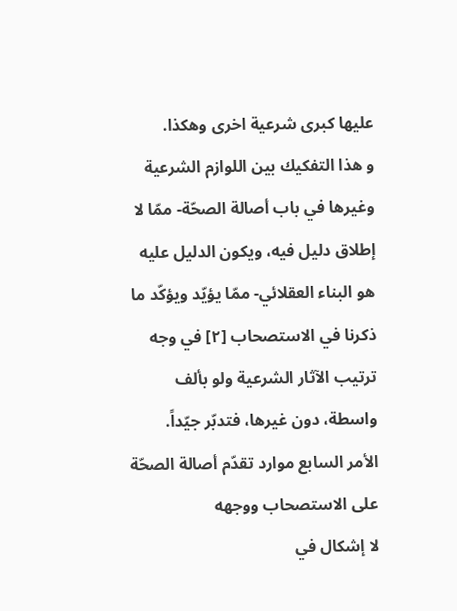عليها كبرى شرعية اخرى وهكذا.
و هذا التفكيك بين اللوازم الشرعية وغيرها في باب أصالة الصحّة- ممّا لا إطلاق دليل فيه، ويكون الدليل عليه هو البناء العقلائي- ممّا يؤيّد ويؤكّد ما ذكرنا في الاستصحاب [٢] في وجه ترتيب الآثار الشرعية ولو بألف واسطة، دون غيرها، فتدبّر جيّداً.
الأمر السابع موارد تقدّم أصالة الصحّة على الاستصحاب ووجهه
لا إشكال في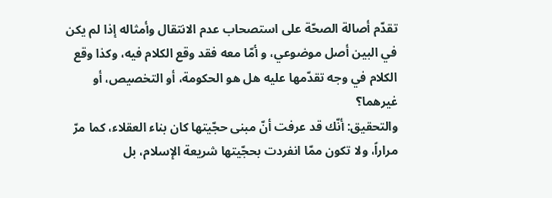تقدّم أصالة الصحّة على استصحاب عدم الانتقال وأمثاله إذا لم يكن في البين أصل موضوعي، و أمّا معه فقد وقع الكلام فيه، وكذا وقع الكلام في وجه تقدّمها عليه هل هو الحكومة، أو التخصيص، أو غيرهما؟
والتحقيق: أنّك قد عرفت أنّ مبنى حجّيتها كان بناء العقلاء، كما مرّ مراراً، ولا تكون ممّا انفردت بحجّيتها شريعة الإسلام، بل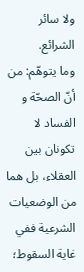ولا سائر الشرائع.
وما يتوهّم: من أنّ الصحّة و الفساد لا تكونان بين العقلاء، بل هما من الوضعيات الشرعية ففي غاية السقوط؛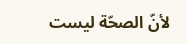لأنّ الصحّة ليست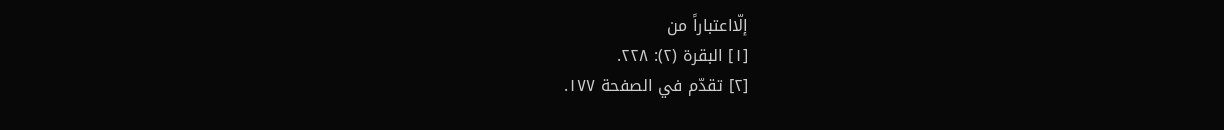إلّااعتباراً من
[١] البقرة (٢): ٢٢٨.
[٢] تقدّم في الصفحة ١٧٧.